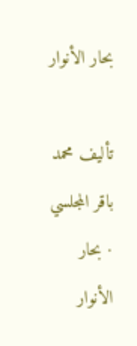بحار الأنوار

تأليف محمد باقر المجلسي · بحار الأنوار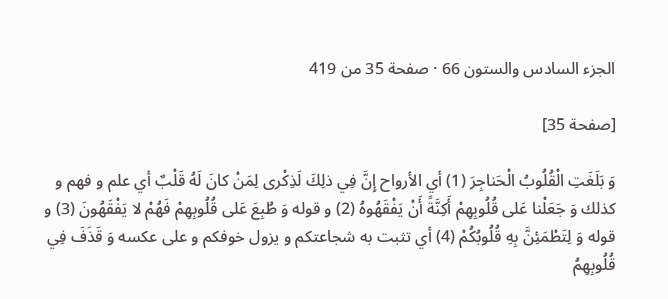الجزء السادس والستون 66 · صفحة 35 من 419

[صفحة 35]

وَ بَلَغَتِ الْقُلُوبُ الْحَناجِرَ (1) أي الأرواح إِنَّ فِي ذلِكَ لَذِكْرى لِمَنْ كانَ لَهُ قَلْبٌ أي علم و فهم و كذلك وَ جَعَلْنا عَلى قُلُوبِهِمْ أَكِنَّةً أَنْ يَفْقَهُوهُ (2) و قوله وَ طُبِعَ عَلى قُلُوبِهِمْ فَهُمْ لا يَفْقَهُونَ (3) و قوله وَ لِتَطْمَئِنَّ بِهِ قُلُوبُكُمْ (4) أي تثبت به شجاعتكم و يزول خوفكم و على عكسه وَ قَذَفَ فِي قُلُوبِهِمُ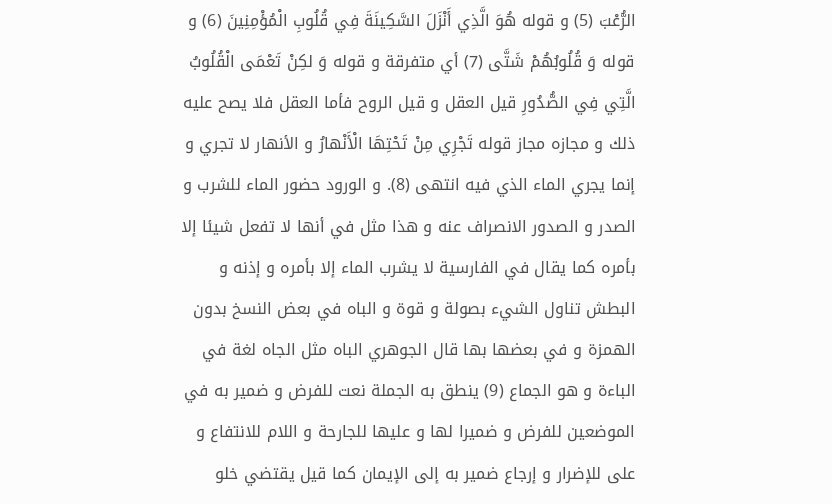الرُّعْبَ (5) و قوله هُوَ الَّذِي أَنْزَلَ السَّكِينَةَ فِي قُلُوبِ الْمُؤْمِنِينَ (6) و قوله وَ قُلُوبُهُمْ شَتَّى (7) أي متفرقة و قوله وَ لكِنْ تَعْمَى الْقُلُوبُ الَّتِي فِي الصُّدُورِ قيل العقل و قيل الروح فأما العقل فلا يصح عليه ذلك و مجازه مجاز قوله تَجْرِي مِنْ تَحْتِهَا الْأَنْهارُ و الأنهار لا تجري و إنما يجري الماء الذي فيه انتهى (8). و الورود حضور الماء للشرب و الصدر و الصدور الانصراف عنه و هذا مثل في أنها لا تفعل شيئا إلا بأمره كما يقال في الفارسية لا يشرب الماء إلا بأمره و إذنه و البطش تناول الشيء بصولة و قوة و الباه في بعض النسخ بدون الهمزة و في بعضها بها قال الجوهري الباه مثل الجاه لغة في الباءة و هو الجماع (9) ينطق به الجملة نعت للفرض و ضمير به في الموضعين للفرض و ضميرا لها و عليها للجارحة و اللام للانتفاع و على للإضرار و إرجاع ضمير به إلى الإيمان كما قيل يقتضي خلو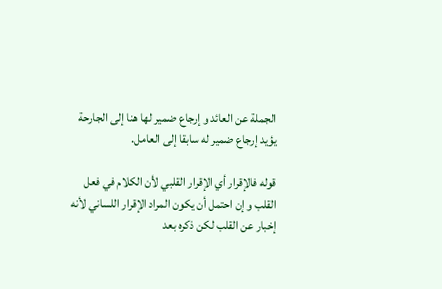الجملة عن العائد و إرجاع ضمير لها هنا إلى الجارحة يؤيد إرجاع ضمير له سابقا إلى العامل.

قوله فالإقرار أي الإقرار القلبي لأن الكلام في فعل القلب و إن احتمل أن يكون المراد الإقرار اللساني لأنه إخبار عن القلب لكن ذكره بعد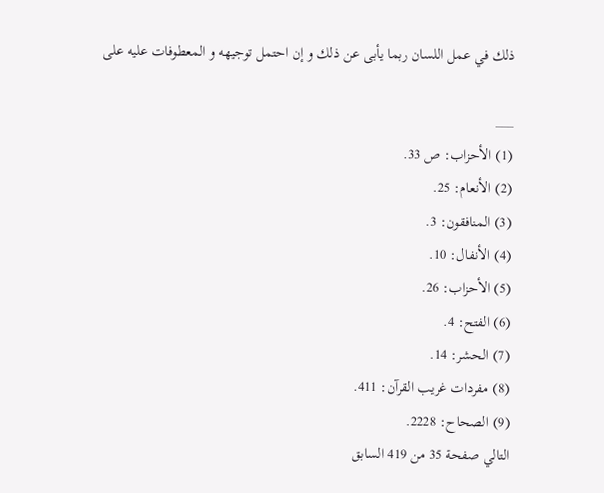ذلك في عمل اللسان ربما يأبى عن ذلك و إن احتمل توجيهه و المعطوفات عليه على

___
(1) الأحزاب: ص 33.
(2) الأنعام: 25.
(3) المنافقون: 3.
(4) الأنفال: 10.
(5) الأحزاب: 26.
(6) الفتح: 4.
(7) الحشر: 14.
(8) مفردات غريب القرآن: 411.
(9) الصحاح: 2228.
التالي صفحة 35 من 419 السابق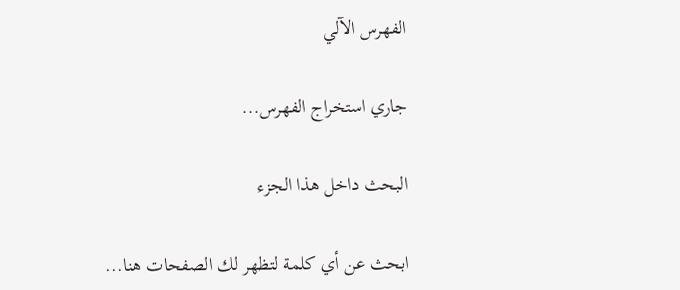الفهرس الآلي

جاري استخراج الفهرس...

البحث داخل هذا الجزء

ابحث عن أي كلمة لتظهر لك الصفحات هنا...